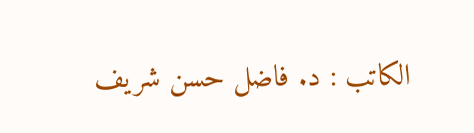الكاتب : د. فاضل حسن شريف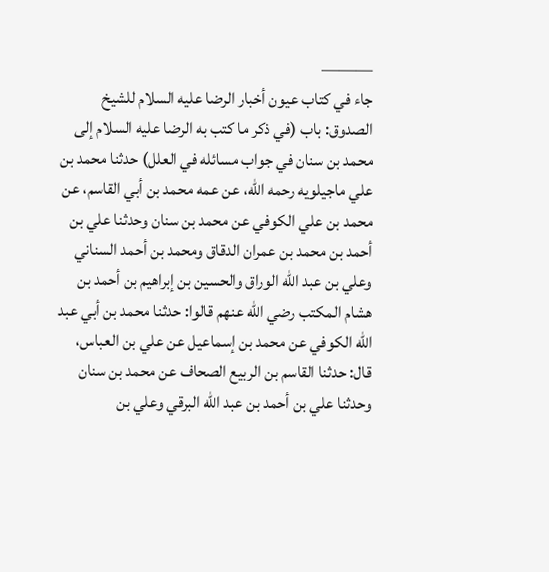———
جاء في کتاب عيون أخبار الرضا عليه السلام للشيخ الصدوق: باب (في ذكر ما كتب به الرضا عليه السلام إلى محمد بن سنان في جواب مسائله في العلل) حدثنا محمد بن علي ماجيلويه رحمه الله، عن عمه محمد بن أبي القاسم، عن محمد بن علي الكوفي عن محمد بن سنان وحدثنا علي بن أحمد بن محمد بن عمران الدقاق ومحمد بن أحمد السناني وعلي بن عبد الله الوراق والحسين بن إبراهيم بن أحمد بن هشام المكتب رضي الله عنهم قالوا: حدثنا محمد بن أبي عبد الله الكوفي عن محمد بن إسماعيل عن علي بن العباس، قال: حدثنا القاسم بن الربيع الصحاف عن محمد بن سنان وحدثنا علي بن أحمد بن عبد الله البرقي وعلي بن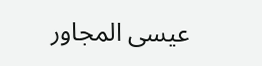عيسى المجاور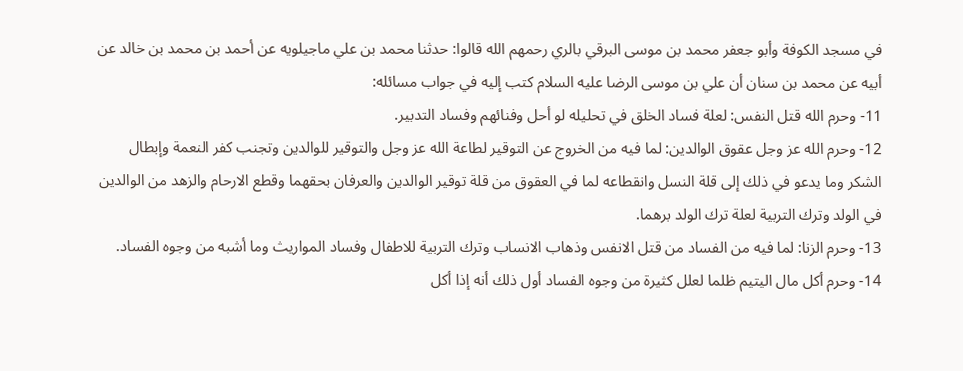في مسجد الكوفة وأبو جعفر محمد بن موسى البرقي بالري رحمهم الله قالوا: حدثنا محمد بن علي ماجيلويه عن أحمد بن محمد بن خالد عن أبيه عن محمد بن سنان أن علي بن موسى الرضا عليه السلام كتب إليه في جواب مسائله:
11- وحرم الله قتل النفس: لعلة فساد الخلق في تحليله لو أحل وفنائهم وفساد التدبير.
12- وحرم الله عز وجل عقوق الوالدين: لما فيه من الخروج عن التوقير لطاعة الله عز وجل والتوقير للوالدين وتجنب كفر النعمة وإبطال الشكر وما يدعو في ذلك إلى قلة النسل وانقطاعه لما في العقوق من قلة توقير الوالدين والعرفان بحقهما وقطع الارحام والزهد من الوالدين في الولد وترك التربية لعلة ترك الولد برهما.
13- وحرم الزنا: لما فيه من الفساد من قتل الانفس وذهاب الانساب وترك التربية للاطفال وفساد المواريث وما أشبه من وجوه الفساد.
14- وحرم أكل مال اليتيم ظلما لعلل كثيرة من وجوه الفساد أول ذلك أنه إذا أكل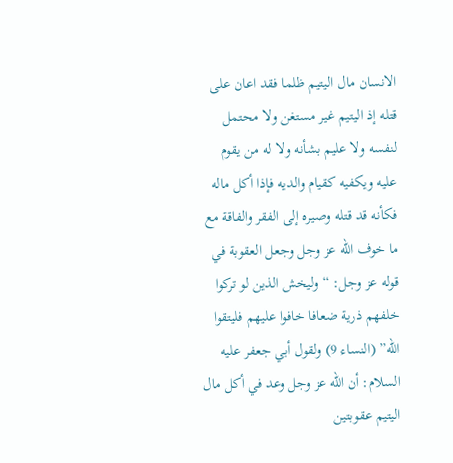الانسان مال اليتيم ظلما فقد اعان على قتله إذ اليتيم غير مستغن ولا محتمل لنفسه ولا عليم بشأنه ولا له من يقوم عليه ويكفيه كقيام والديه فإذا أكل ماله فكأنه قد قتله وصيره إلى الفقر والفاقة مع ما خوف الله عز وجل وجعل العقوبة في قوله عز وجل: “وليخش الذين لو تركوا خلفهم ذرية ضعافا خافوا عليهم فليتقوا الله” (النساء 9) ولقول أبي جعفر عليه السلام: أن الله عز وجل وعد في أكل مال اليتيم عقوبتين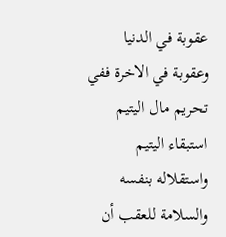عقوبة في الدنيا وعقوبة في الاخرة ففي تحريم مال اليتيم استبقاء اليتيم واستقلاله بنفسه والسلامة للعقب أن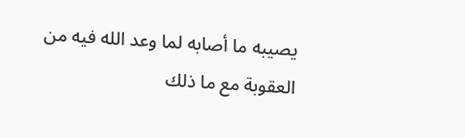يصيبه ما أصابه لما وعد الله فيه من العقوبة مع ما ذلك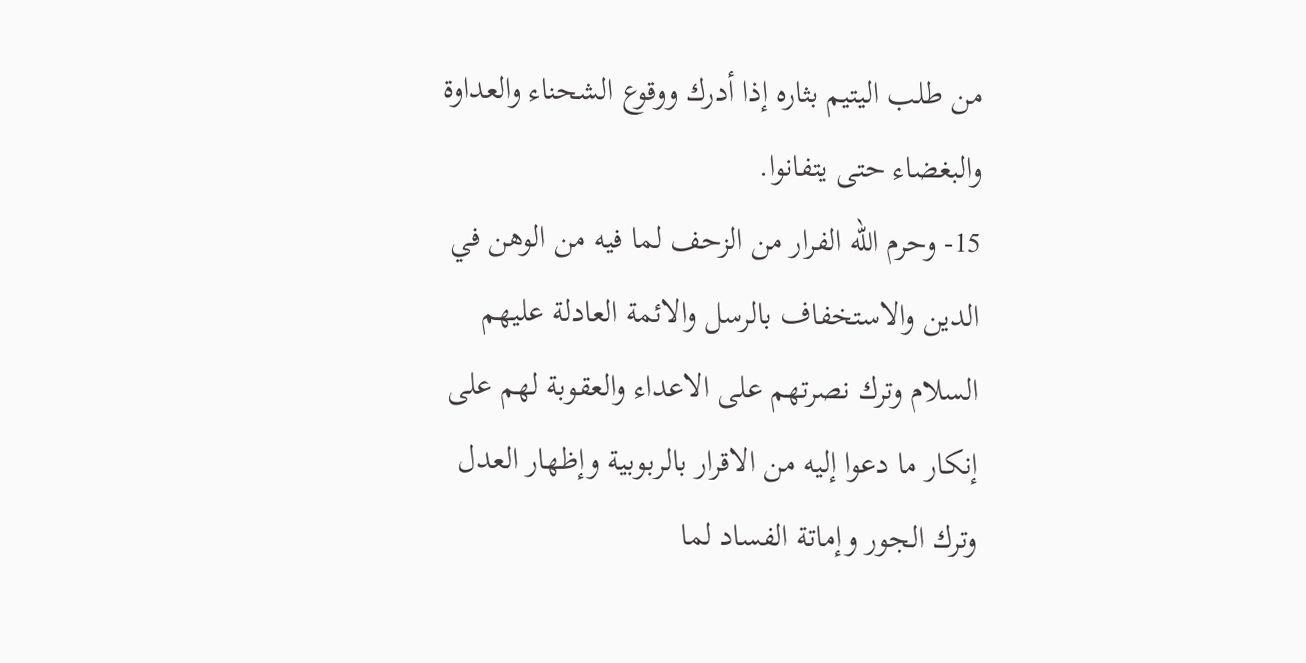من طلب اليتيم بثاره إذا أدرك ووقوع الشحناء والعداوة والبغضاء حتى يتفانوا.
15- وحرم الله الفرار من الزحف لما فيه من الوهن في الدين والاستخفاف بالرسل والائمة العادلة عليهم السلام وترك نصرتهم على الاعداء والعقوبة لهم على إنكار ما دعوا إليه من الاقرار بالربوبية وإظهار العدل وترك الجور وإماتة الفساد لما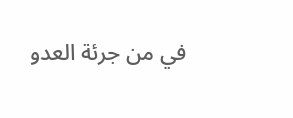في من جرئة العدو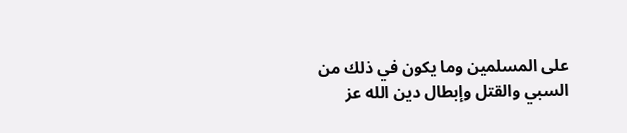على المسلمين وما يكون في ذلك من السبي والقتل وإبطال دين الله عز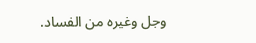وجل وغيره من الفساد.